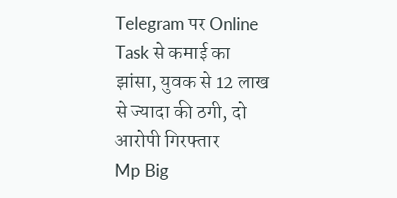Telegram पर Online Task से कमाई का झांसा, युवक से 12 लाख से ज्यादा की ठगी, दो आरोपी गिरफ्तार
Mp Big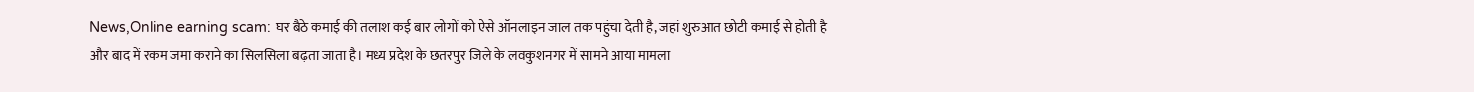News,Online earning scam: घर बैठे कमाई की तलाश कई बार लोगों को ऐसे ऑनलाइन जाल तक पहुंचा देती है, जहां शुरुआत छोटी कमाई से होती है और बाद में रकम जमा कराने का सिलसिला बढ़ता जाता है। मध्य प्रदेश के छतरपुर जिले के लवकुशनगर में सामने आया मामला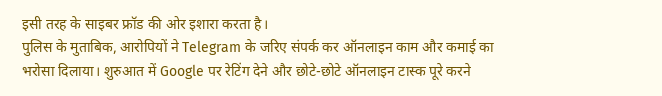इसी तरह के साइबर फ्रॉड की ओर इशारा करता है।
पुलिस के मुताबिक, आरोपियों ने Telegram के जरिए संपर्क कर ऑनलाइन काम और कमाई का भरोसा दिलाया। शुरुआत में Google पर रेटिंग देने और छोटे-छोटे ऑनलाइन टास्क पूरे करने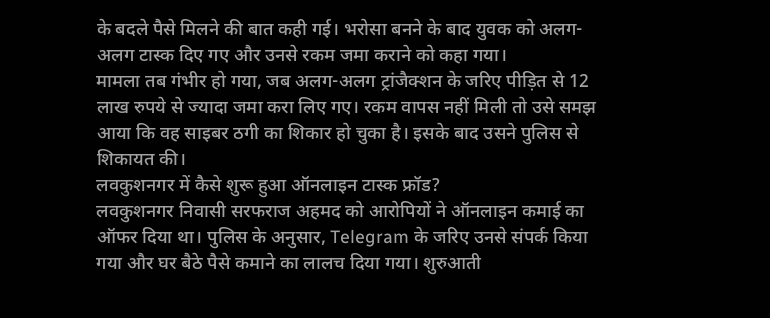के बदले पैसे मिलने की बात कही गई। भरोसा बनने के बाद युवक को अलग-अलग टास्क दिए गए और उनसे रकम जमा कराने को कहा गया।
मामला तब गंभीर हो गया, जब अलग-अलग ट्रांजैक्शन के जरिए पीड़ित से 12 लाख रुपये से ज्यादा जमा करा लिए गए। रकम वापस नहीं मिली तो उसे समझ आया कि वह साइबर ठगी का शिकार हो चुका है। इसके बाद उसने पुलिस से शिकायत की।
लवकुशनगर में कैसे शुरू हुआ ऑनलाइन टास्क फ्रॉड?
लवकुशनगर निवासी सरफराज अहमद को आरोपियों ने ऑनलाइन कमाई का ऑफर दिया था। पुलिस के अनुसार, Telegram के जरिए उनसे संपर्क किया गया और घर बैठे पैसे कमाने का लालच दिया गया। शुरुआती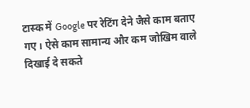टास्क में Google पर रेटिंग देने जैसे काम बताए गए। ऐसे काम सामान्य और कम जोखिम वाले दिखाई दे सकते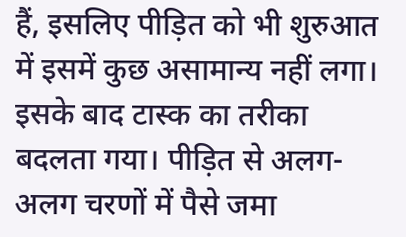हैं, इसलिए पीड़ित को भी शुरुआत में इसमें कुछ असामान्य नहीं लगा।
इसके बाद टास्क का तरीका बदलता गया। पीड़ित से अलग-अलग चरणों में पैसे जमा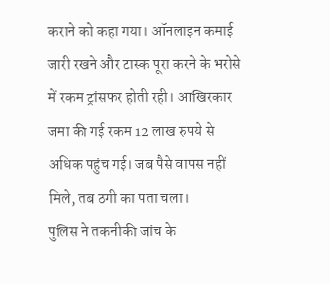कराने को कहा गया। ऑनलाइन कमाई जारी रखने और टास्क पूरा करने के भरोसे में रकम ट्रांसफर होती रही। आखिरकार जमा की गई रकम 12 लाख रुपये से अधिक पहुंच गई। जब पैसे वापस नहीं मिले, तब ठगी का पता चला।
पुलिस ने तकनीकी जांच के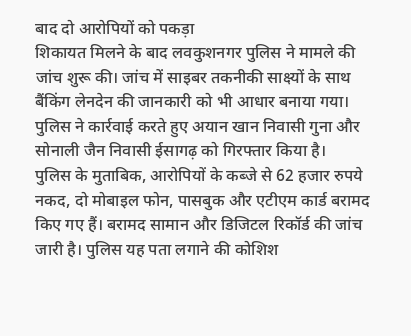बाद दो आरोपियों को पकड़ा
शिकायत मिलने के बाद लवकुशनगर पुलिस ने मामले की जांच शुरू की। जांच में साइबर तकनीकी साक्ष्यों के साथ बैंकिंग लेनदेन की जानकारी को भी आधार बनाया गया। पुलिस ने कार्रवाई करते हुए अयान खान निवासी गुना और सोनाली जैन निवासी ईसागढ़ को गिरफ्तार किया है।
पुलिस के मुताबिक, आरोपियों के कब्जे से 62 हजार रुपये नकद, दो मोबाइल फोन, पासबुक और एटीएम कार्ड बरामद किए गए हैं। बरामद सामान और डिजिटल रिकॉर्ड की जांच जारी है। पुलिस यह पता लगाने की कोशिश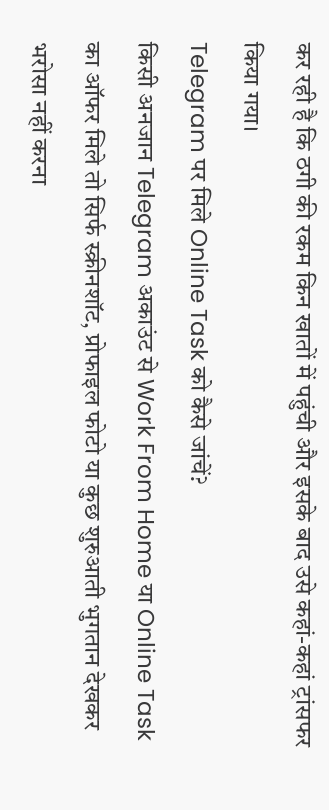कर रही है कि ठगी की रकम किन खातों में पहुंची और इसके बाद उसे कहां-कहां ट्रांसफर किया गया।
Telegram पर मिले Online Task को कैसे जांचें?
किसी अनजान Telegram अकाउंट से Work From Home या Online Task का ऑफर मिले तो सिर्फ स्क्रीनशॉट, प्रोफाइल फोटो या कुछ शुरुआती भुगतान देखकर भरोसा नहीं करना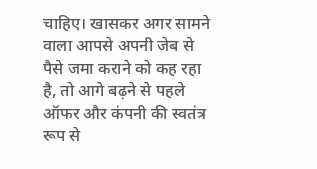चाहिए। खासकर अगर सामने वाला आपसे अपनी जेब से पैसे जमा कराने को कह रहा है, तो आगे बढ़ने से पहले ऑफर और कंपनी की स्वतंत्र रूप से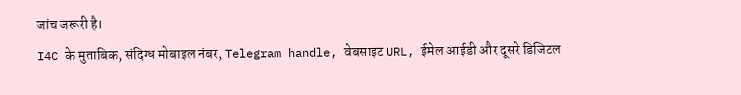जांच जरूरी है।
I4C के मुताबिक, संदिग्ध मोबाइल नंबर, Telegram handle, वेबसाइट URL, ईमेल आईडी और दूसरे डिजिटल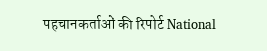पहचानकर्ताओं की रिपोर्ट National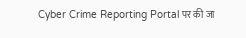Cyber Crime Reporting Portal पर की जा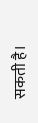सकती है।